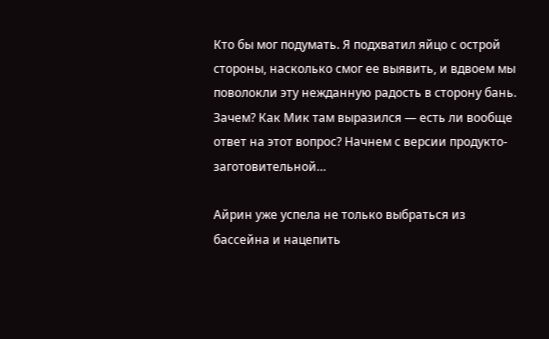Кто бы мог подумать. Я подхватил яйцо с острой стороны, насколько смог ее выявить, и вдвоем мы поволокли эту нежданную радость в сторону бань. Зачем? Как Мик там выразился — есть ли вообще ответ на этот вопрос? Начнем с версии продукто-заготовительной…

Айрин уже успела не только выбраться из бассейна и нацепить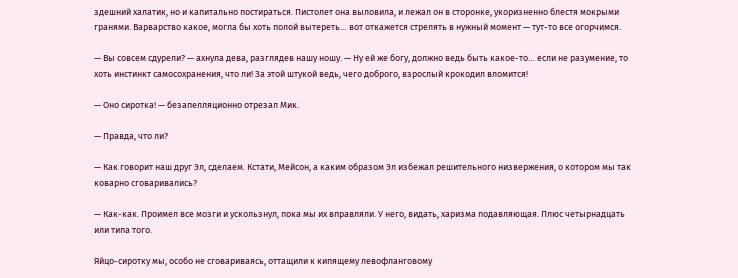здешний халатик, но и капитально постираться. Пистолет она выловила, и лежал он в сторонке, укоризненно блестя мокрыми гранями. Варварство какое, могла бы хоть полой вытереть… вот откажется стрелять в нужный момент — тут-то все огорчимся.

— Вы совсем сдурели? — ахнула дева, разглядев нашу ношу. — Ну ей же богу, должно ведь быть какое-то… если не разумение, то хоть инстинкт самосохранения, что ли! За этой штукой ведь, чего доброго, взрослый крокодил вломится!

— Оно сиротка! — безапелляционно отрезал Мик.

— Правда, что ли?

— Как говорит наш друг Эл, сделаем. Кстати, Мейсон, а каким образом Эл избежал решительного низвержения, о котором мы так коварно сговаривались?

— Как-как. Проимел все мозги и ускользнул, пока мы их вправляли. У него, видать, харизма подавляющая. Плюс четырнадцать или типа того.

Яйцо-сиротку мы, особо не сговариваясь, оттащили к кипящему левофланговому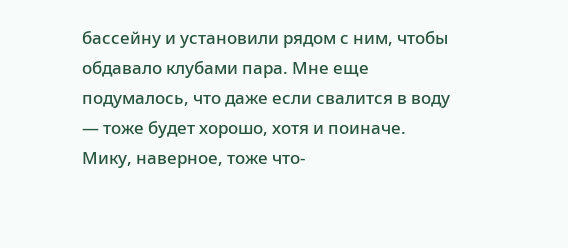бассейну и установили рядом с ним, чтобы обдавало клубами пара. Мне еще подумалось, что даже если свалится в воду — тоже будет хорошо, хотя и поиначе. Мику, наверное, тоже что-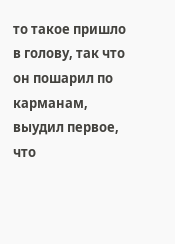то такое пришло в голову, так что он пошарил по карманам, выудил первое, что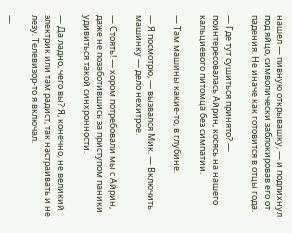нашел — пивную открывашку, — и подпихнул под яйцо, символически заблокировав его от падения. Не иначе как готовится в отцы года.

— Где тут сушиться принято? — поинтересовалась Айрин, косясь на нашего кальциевого питомца без симпатии.

— Там машины какие-то, в глубине.

— Я посмотрю, — вызвался Мик. — Включить машинку — дело нехитрое.

— Стоять! — хором потребовали мы с Айрин, даже не позаботившись за приступом паники удивиться такой синхронности.

— Да ладно, чего вы? Я, конечно, не великий электрик или там радист, так настраивать и не лезу. Телевизор-то я включал.

—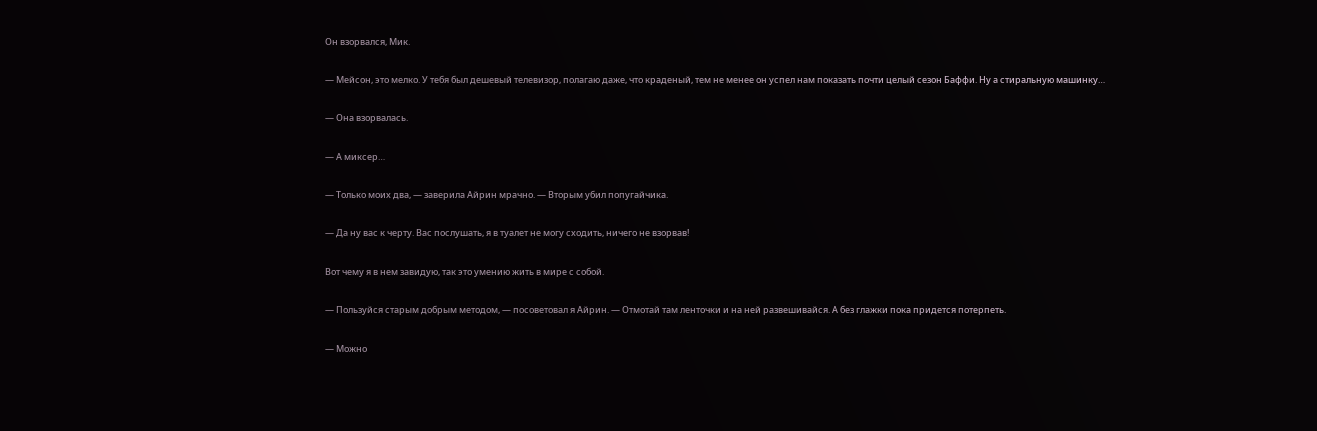Он взорвался, Мик.

— Мейсон, это мелко. У тебя был дешевый телевизор, полагаю даже, что краденый, тем не менее он успел нам показать почти целый сезон Баффи. Ну а стиральную машинку…

— Она взорвалась.

— А миксер…

— Только моих два, — заверила Айрин мрачно. — Вторым убил попугайчика.

— Да ну вас к черту. Вас послушать, я в туалет не могу сходить, ничего не взорвав!

Вот чему я в нем завидую, так это умению жить в мире с собой.

— Пользуйся старым добрым методом, — посоветовал я Айрин. — Отмотай там ленточки и на ней развешивайся. А без глажки пока придется потерпеть.

— Можно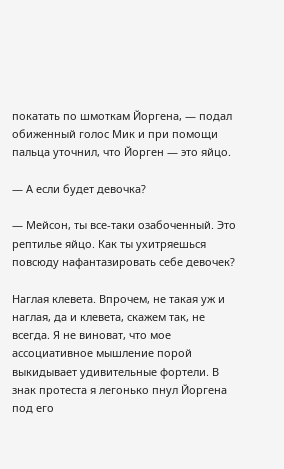покатать по шмоткам Йоргена, — подал обиженный голос Мик и при помощи пальца уточнил, что Йорген — это яйцо.

— А если будет девочка?

— Мейсон, ты все-таки озабоченный. Это рептилье яйцо. Как ты ухитряешься повсюду нафантазировать себе девочек?

Наглая клевета. Впрочем, не такая уж и наглая, да и клевета, скажем так, не всегда. Я не виноват, что мое ассоциативное мышление порой выкидывает удивительные фортели. В знак протеста я легонько пнул Йоргена под его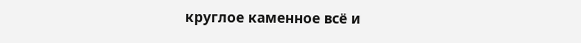круглое каменное всё и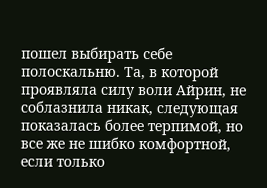пошел выбирать себе полоскальню. Та, в которой проявляла силу воли Айрин, не соблазнила никак, следующая показалась более терпимой, но все же не шибко комфортной, если только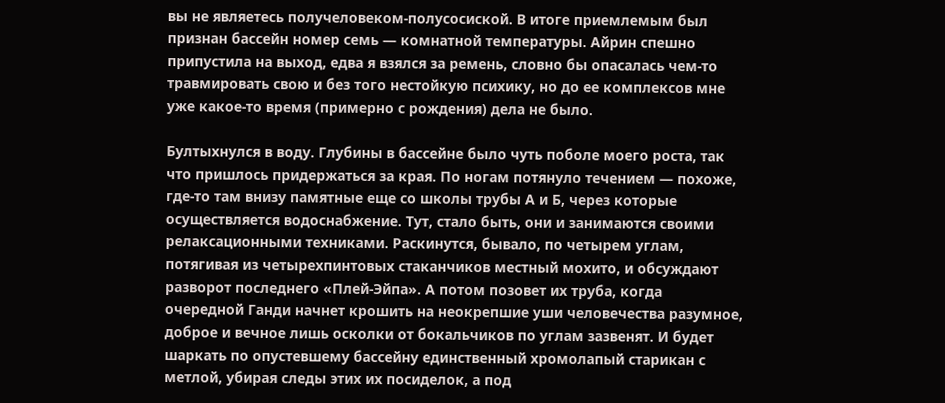вы не являетесь получеловеком-полусосиской. В итоге приемлемым был признан бассейн номер семь — комнатной температуры. Айрин спешно припустила на выход, едва я взялся за ремень, словно бы опасалась чем-то травмировать свою и без того нестойкую психику, но до ее комплексов мне уже какое-то время (примерно с рождения) дела не было.

Бултыхнулся в воду. Глубины в бассейне было чуть поболе моего роста, так что пришлось придержаться за края. По ногам потянуло течением — похоже, где-то там внизу памятные еще со школы трубы А и Б, через которые осуществляется водоснабжение. Тут, стало быть, они и занимаются своими релаксационными техниками. Раскинутся, бывало, по четырем углам, потягивая из четырехпинтовых стаканчиков местный мохито, и обсуждают разворот последнего «Плей-Эйпа». А потом позовет их труба, когда очередной Ганди начнет крошить на неокрепшие уши человечества разумное, доброе и вечное лишь осколки от бокальчиков по углам зазвенят. И будет шаркать по опустевшему бассейну единственный хромолапый старикан с метлой, убирая следы этих их посиделок, а под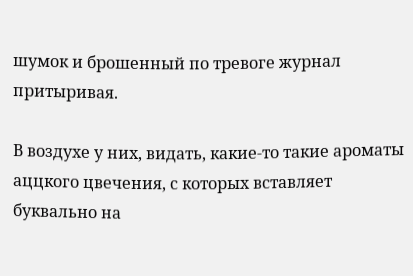шумок и брошенный по тревоге журнал притыривая.

В воздухе у них, видать, какие-то такие ароматы аццкого цвечения, с которых вставляет буквально на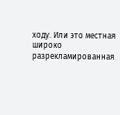ходу. Или это местная широко разрекламированная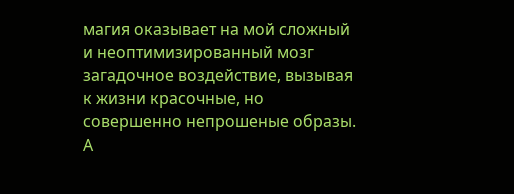магия оказывает на мой сложный и неоптимизированный мозг загадочное воздействие, вызывая к жизни красочные, но совершенно непрошеные образы. А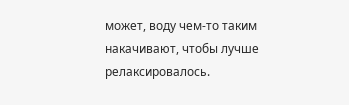может, воду чем-то таким накачивают, чтобы лучше релаксировалось.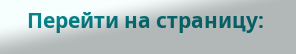Перейти на страницу: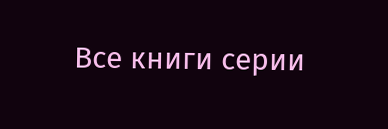Все книги серии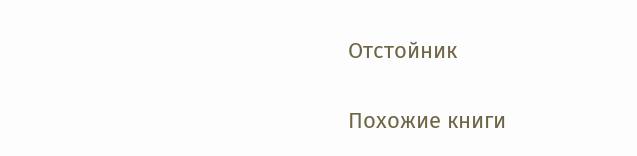Отстойник

Похожие книги